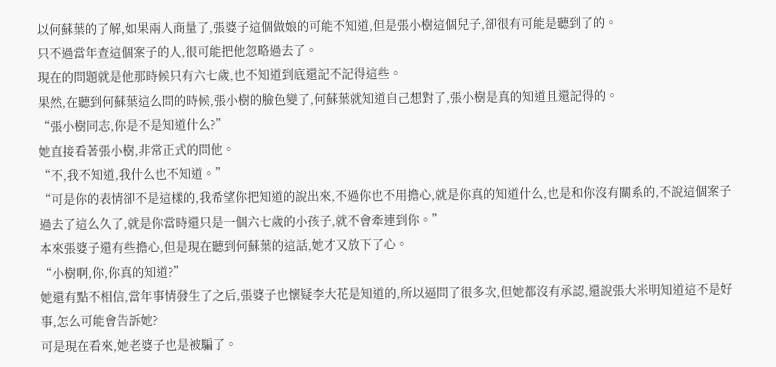以何蘇葉的了解,如果兩人商量了,張婆子這個做娘的可能不知道,但是張小樹這個兒子,卻很有可能是聽到了的。
只不過當年查這個案子的人,很可能把他忽略過去了。
現在的問題就是他那時候只有六七歲,也不知道到底還記不記得這些。
果然,在聽到何蘇葉這么問的時候,張小樹的臉色變了,何蘇葉就知道自己想對了,張小樹是真的知道且還記得的。
“張小樹同志,你是不是知道什么?”
她直接看著張小樹,非常正式的問他。
“不,我不知道,我什么也不知道。”
“可是你的表情卻不是這樣的,我希望你把知道的說出來,不過你也不用擔心,就是你真的知道什么,也是和你沒有關系的,不說這個案子過去了這么久了,就是你當時還只是一個六七歲的小孩子,就不會牽連到你。”
本來張婆子還有些擔心,但是現在聽到何蘇葉的這話,她才又放下了心。
“小樹啊,你,你真的知道?”
她還有點不相信,當年事情發生了之后,張婆子也懷疑李大花是知道的,所以逼問了很多次,但她都沒有承認,還說張大米明知道這不是好事,怎么可能會告訴她?
可是現在看來,她老婆子也是被騙了。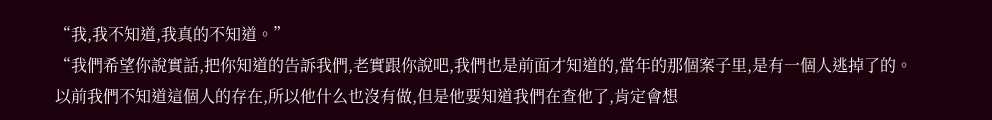“我,我不知道,我真的不知道。”
“我們希望你說實話,把你知道的告訴我們,老實跟你說吧,我們也是前面才知道的,當年的那個案子里,是有一個人逃掉了的。
以前我們不知道這個人的存在,所以他什么也沒有做,但是他要知道我們在查他了,肯定會想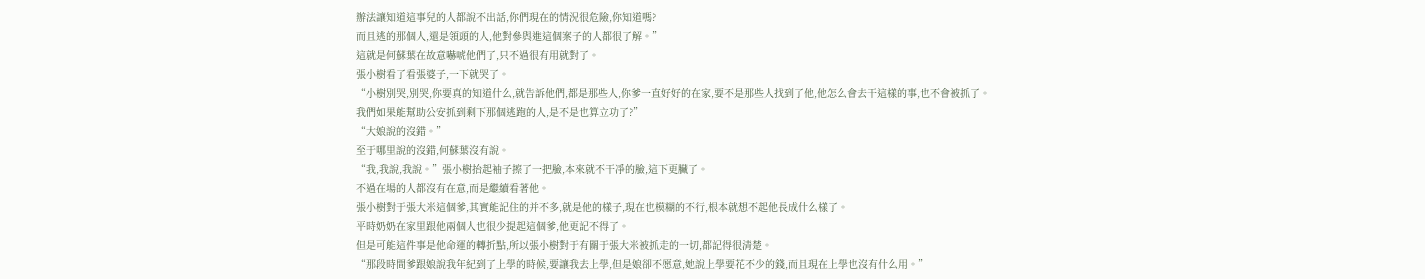辦法讓知道這事兒的人都說不出話,你們現在的情況很危險,你知道嗎?
而且逃的那個人,還是領頭的人,他對參與進這個案子的人都很了解。”
這就是何蘇葉在故意嚇唬他們了,只不過很有用就對了。
張小樹看了看張婆子,一下就哭了。
“小樹別哭,別哭,你要真的知道什么,就告訴他們,都是那些人,你爹一直好好的在家,要不是那些人找到了他,他怎么會去干這樣的事,也不會被抓了。
我們如果能幫助公安抓到剩下那個逃跑的人,是不是也算立功了?”
“大娘說的沒錯。”
至于哪里說的沒錯,何蘇葉沒有說。
“我,我說,我說。”張小樹抬起袖子擦了一把臉,本來就不干凈的臉,這下更臟了。
不過在場的人都沒有在意,而是繼續看著他。
張小樹對于張大米這個爹,其實能記住的并不多,就是他的樣子,現在也模糊的不行,根本就想不起他長成什么樣了。
平時奶奶在家里跟他兩個人也很少提起這個爹,他更記不得了。
但是可能這件事是他命運的轉折點,所以張小樹對于有關于張大米被抓走的一切,都記得很清楚。
“那段時間爹跟娘說我年紀到了上學的時候,要讓我去上學,但是娘卻不愿意,她說上學要花不少的錢,而且現在上學也沒有什么用。”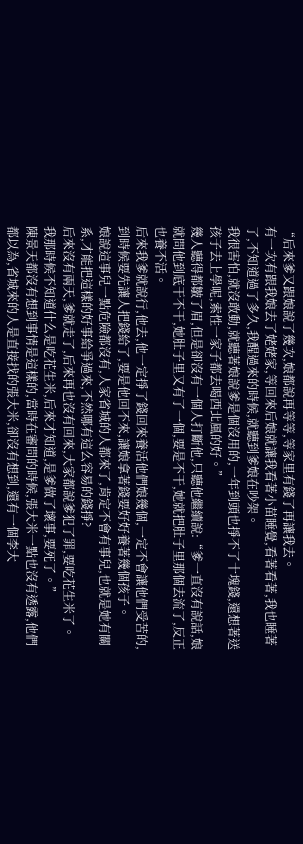“后來爹又跟娘說了幾次,娘都說再等等,等家里有錢了再讓我去。
有一次有跟我娘去了姥姥家,等回來后娘就讓我看著小苗睡覺,看著看著,我也睡著了,不知道過了多久,我醒過來的時候,就聽到爹娘在吵架。
我很害怕,就沒敢動,就聽著娘說爹是個沒用的,一年到頭也掙不了十塊錢,還想著送孩子去上學呢,索性一家子都去喝西北風的好。”
幾人聽得都皺了眉,但是卻沒有一個人打斷他,只聽他繼續說:“爹一直沒有說話,娘就問他到底干不干,她肚子里又有了一個,要是不干,她就把肚子里那個去流了,反正也養不活。
后來我爹就說行,他去,他一定掙了錢回來養活他們娘幾個,一定不會讓他們受苦的,到時候要先讓人把錢給了,要是他回不來,讓娘拿著錢要好好養著幾個孩子。
娘說這事兒一點危險都沒有,人家省城的人都來了,肯定不會有事兒,也就是她有關系,才能把這樣的好事給爭過來,不然哪有這么容易的錢掙?
后來沒有兩天,爹就走了,后來再也沒有回來,大家都說爹犯了罪,要吃花生米了。
我那時候不知道什么是吃花生米,后來才知道,是爹做了壞事,要死了。”
陳景天都沒有想到事情是這樣的,當時在審問的時候,張大米一點也沒有透露,他們都以為,省城來的人是直接找的張大米,卻沒有想到,還有一個李大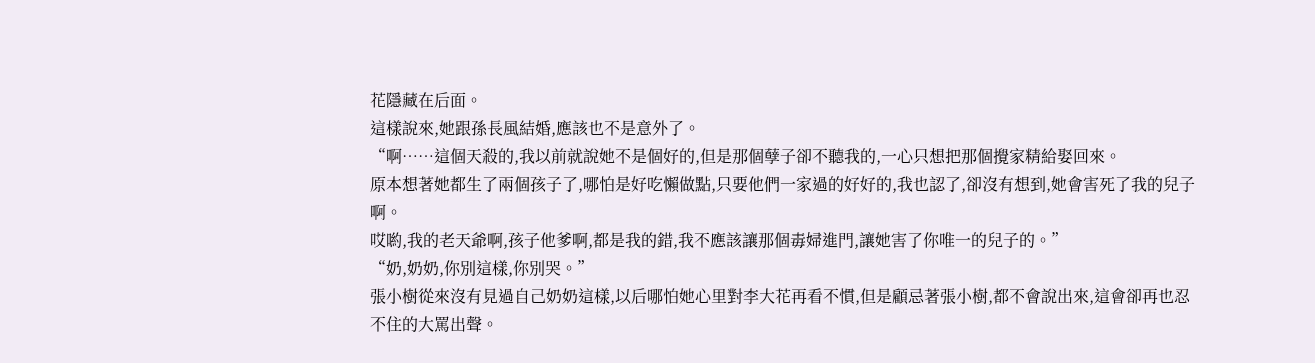花隱藏在后面。
這樣說來,她跟孫長風結婚,應該也不是意外了。
“啊……這個天殺的,我以前就說她不是個好的,但是那個孽子卻不聽我的,一心只想把那個攪家精給娶回來。
原本想著她都生了兩個孩子了,哪怕是好吃懶做點,只要他們一家過的好好的,我也認了,卻沒有想到,她會害死了我的兒子啊。
哎喲,我的老天爺啊,孩子他爹啊,都是我的錯,我不應該讓那個毒婦進門,讓她害了你唯一的兒子的。”
“奶,奶奶,你別這樣,你別哭。”
張小樹從來沒有見過自己奶奶這樣,以后哪怕她心里對李大花再看不慣,但是顧忌著張小樹,都不會說出來,這會卻再也忍不住的大罵出聲。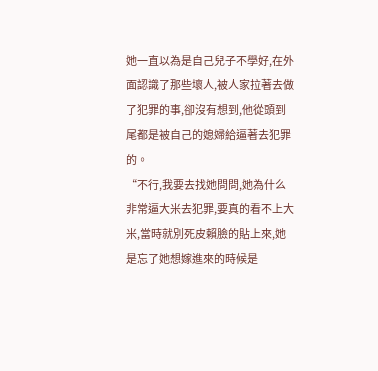她一直以為是自己兒子不學好,在外面認識了那些壞人,被人家拉著去做了犯罪的事,卻沒有想到,他從頭到尾都是被自己的媳婦給逼著去犯罪的。
“不行,我要去找她問問,她為什么非常逼大米去犯罪,要真的看不上大米,當時就別死皮賴臉的貼上來,她是忘了她想嫁進來的時候是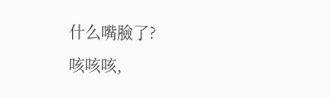什么嘴臉了?
咳咳咳,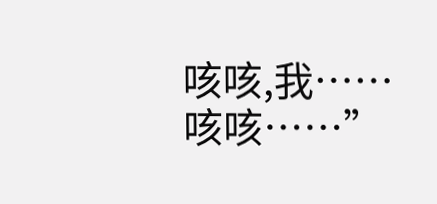咳咳,我……咳咳……”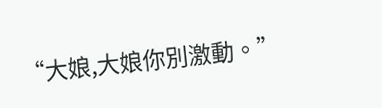“大娘,大娘你別激動。”